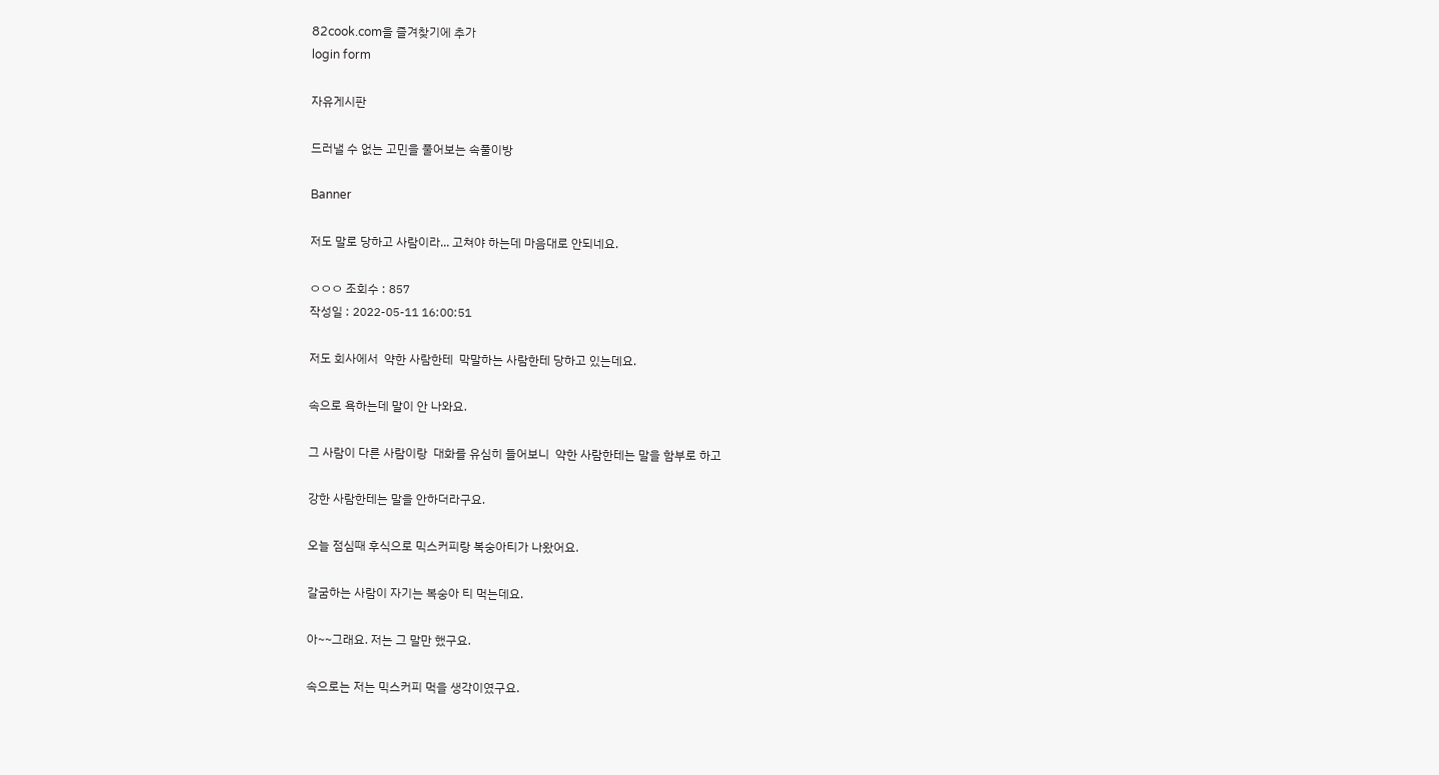82cook.com을 즐겨찾기에 추가
login form

자유게시판

드러낼 수 없는 고민을 풀어보는 속풀이방

Banner

저도 말로 당하고 사람이라... 고쳐야 하는데 마음대로 안되네요.

ㅇㅇㅇ 조회수 : 857
작성일 : 2022-05-11 16:00:51

저도 회사에서  약한 사람한테  막말하는 사람한테 당하고 있는데요.

속으로 욕하는데 말이 안 나와요.

그 사람이 다른 사람이랑  대화를 유심히 들어보니  약한 사람한테는 말을 함부로 하고

강한 사람한테는 말을 안하더라구요.

오늘 점심때 후식으로 믹스커피랑 복숭아티가 나왔어요.

갈굼하는 사람이 자기는 복숭아 티 먹는데요.

아~~그래요. 저는 그 말만 했구요.

속으로는 저는 믹스커피 먹을 생각이였구요.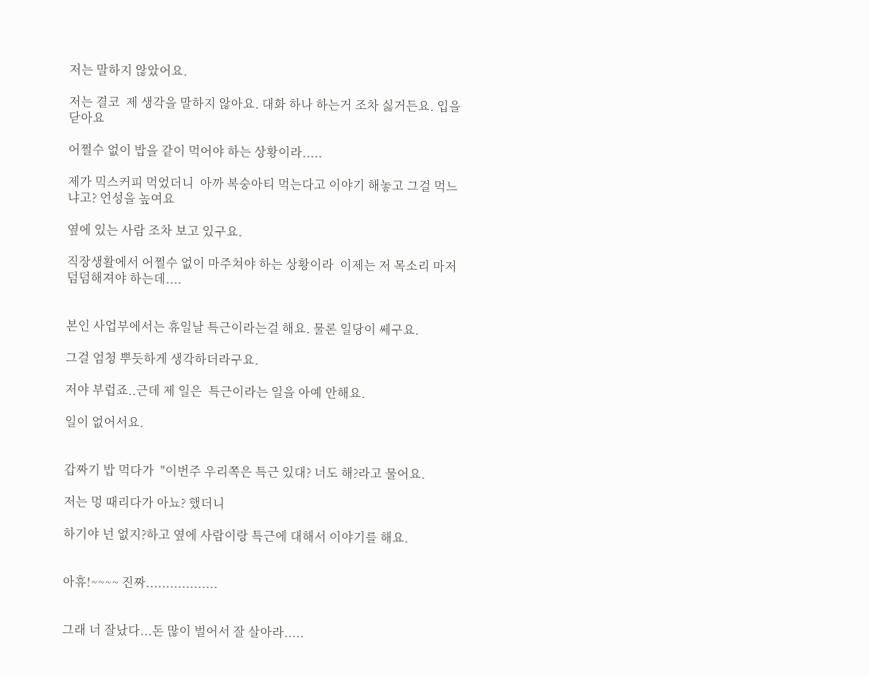저는 말하지 않았어요.

저는 결코  제 생각을 말하지 않아요. 대화 하나 하는거 조차 싫거든요. 입을 닫아요

어쩔수 없이 밥을 같이 먹어야 하는 상황이라.....

제가 믹스커피 먹었더니  아까 복숭아티 먹는다고 이야기 해놓고 그걸 먹느냐고? 언성을 높여요

옆에 있는 사람 조차 보고 있구요.

직장생활에서 어쩔수 없이 마주쳐야 하는 상황이라  이제는 저 목소리 마저 덤덤해져야 하는데....


본인 사업부에서는 휴일날 특근이라는걸 해요. 물론 일당이 쎄구요.

그걸 엄청 뿌듯하게 생각하더라구요.

저야 부럽죠..근데 제 일은  특근이라는 일을 아예 안해요.

일이 없어서요.


갑짜기 밥 먹다가  "이번주 우리쪽은 특근 있대? 너도 해?라고 물어요.

저는 멍 때리다가 아뇨? 했더니

하기야 넌 없지?하고 옆에 사람이랑 특근에 대해서 이야기를 해요.


아휴!~~~~ 진짜..................


그래 너 잘났다...돈 많이 벌어서 잘 살아라.....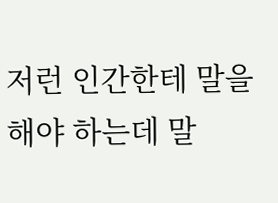저런 인간한테 말을 해야 하는데 말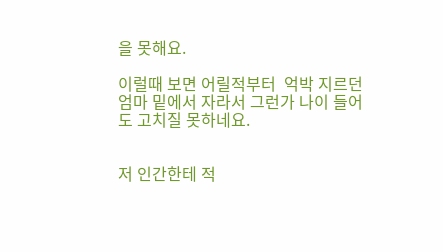을 못해요.

이럴때 보면 어릴적부터  억박 지르던 엄마 밑에서 자라서 그런가 나이 들어도 고치질 못하네요.


저 인간한테 적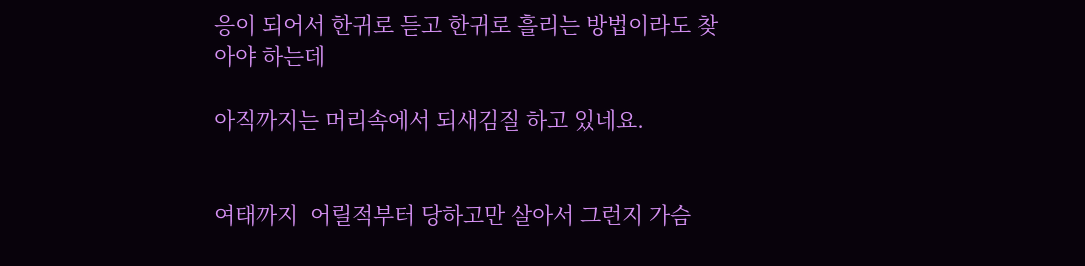응이 되어서 한귀로 듣고 한귀로 흘리는 방법이라도 찾아야 하는데

아직까지는 머리속에서 되새김질 하고 있네요.


여태까지  어릴적부터 당하고만 살아서 그런지 가슴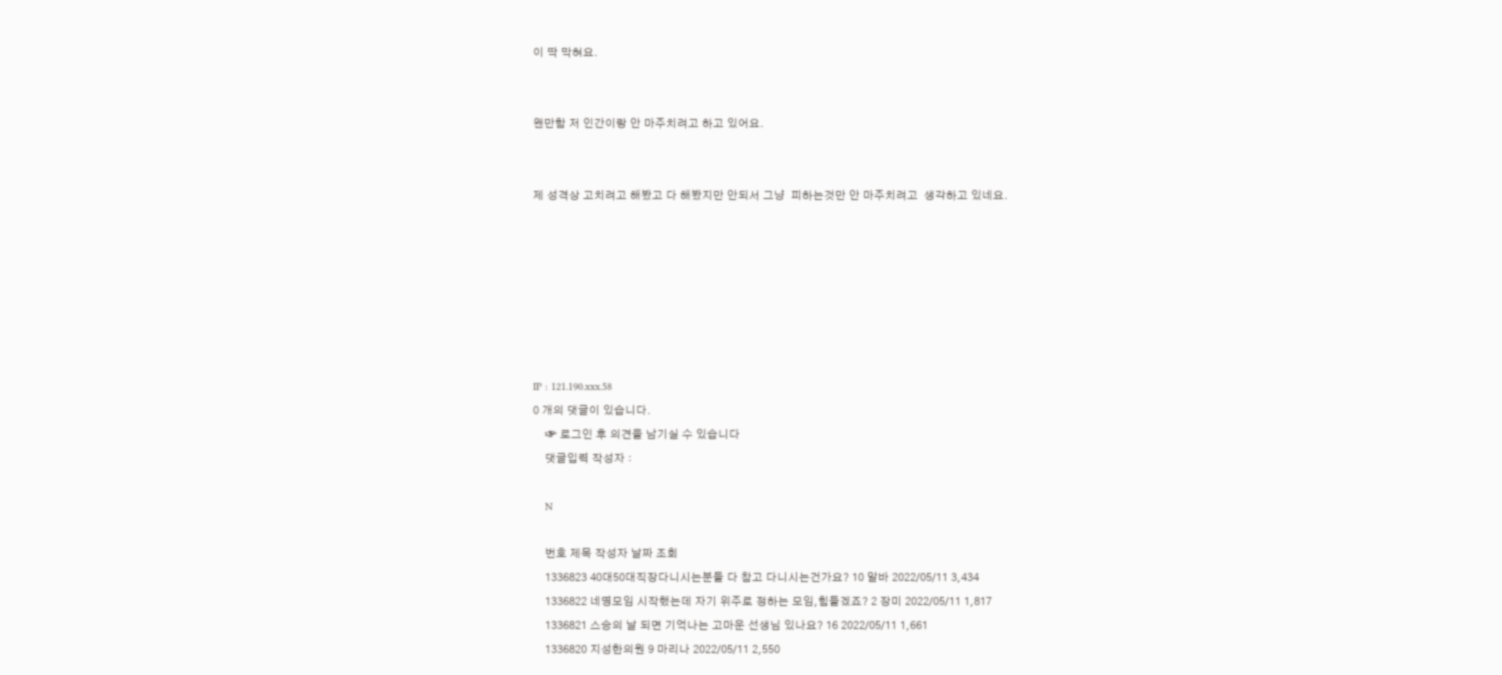이 딱 막혀요.


왠만함 저 인간이랑 안 마주치려고 하고 있어요.


제 성격상 고치려고 해봤고 다 해봤지만 안되서 그냥  피하는것만 안 마주치려고  생각하고 있네요.







IP : 121.190.xxx.58
0 개의 댓글이 있습니다.
    ☞ 로그인 후 의견을 남기실 수 있습니다
    댓글입력 작성자 :

    N

    번호 제목 작성자 날짜 조회
    1336823 40대50대직장다니시는분들 다 참고 다니시는건가요? 10 알바 2022/05/11 3,434
    1336822 네명모임 시작했는데 자기 위주로 정하는 모임,힘들겠죠? 2 장미 2022/05/11 1,817
    1336821 스승의 날 되면 기억나는 고마운 선생님 있나요? 16 2022/05/11 1,661
    1336820 지성한의원 9 마리나 2022/05/11 2,550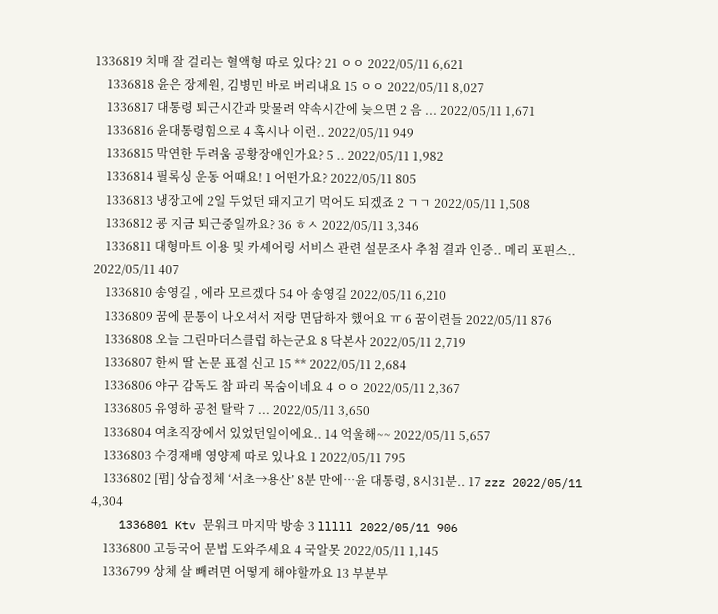1336819 치매 잘 걸리는 혈액형 따로 있다? 21 ㅇㅇ 2022/05/11 6,621
    1336818 윤은 장제원, 김병민 바로 버리내요 15 ㅇㅇ 2022/05/11 8,027
    1336817 대통령 퇴근시간과 맞물려 약속시간에 늦으면 2 음 ... 2022/05/11 1,671
    1336816 윤대통령힘으로 4 혹시나 이런.. 2022/05/11 949
    1336815 막연한 두려움 공황장애인가요? 5 .. 2022/05/11 1,982
    1336814 필록싱 운동 어때요! 1 어떤가요? 2022/05/11 805
    1336813 냉장고에 2일 두었던 돼지고기 먹어도 되겠죠 2 ㄱㄱ 2022/05/11 1,508
    1336812 굥 지금 퇴근중일까요? 36 ㅎㅅ 2022/05/11 3,346
    1336811 대형마트 이용 및 카셰어링 서비스 관련 설문조사 추첨 결과 인증.. 메리 포핀스.. 2022/05/11 407
    1336810 송영길 , 에라 모르겠다 54 아 송영길 2022/05/11 6,210
    1336809 꿈에 문통이 나오셔서 저랑 면담하자 했어요 ㅠ 6 꿈이련들 2022/05/11 876
    1336808 오늘 그린마더스클럽 하는군요 8 닥본사 2022/05/11 2,719
    1336807 한씨 딸 논문 표절 신고 15 ** 2022/05/11 2,684
    1336806 야구 감독도 참 파리 목숨이네요 4 ㅇㅇ 2022/05/11 2,367
    1336805 유영하 공천 탈락 7 ... 2022/05/11 3,650
    1336804 여초직장에서 있었던일이에요.. 14 억울해~~ 2022/05/11 5,657
    1336803 수경재배 영양제 따로 있나요 1 2022/05/11 795
    1336802 [펌] 상습정체 ‘서초→용산’ 8분 만에…윤 대통령, 8시31분.. 17 zzz 2022/05/11 4,304
    1336801 Ktv 문워크 마지막 방송 3 lllll 2022/05/11 906
    1336800 고등국어 문법 도와주세요 4 국알못 2022/05/11 1,145
    1336799 상체 살 빼려면 어떻게 해야할까요 13 부분부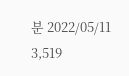분 2022/05/11 3,519